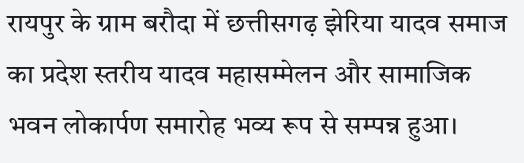रायपुर के ग्राम बरौदा में छत्तीसगढ़ झेरिया यादव समाज का प्रदेश स्तरीय यादव महासम्मेलन और सामाजिक भवन लोकार्पण समारोह भव्य रूप से सम्पन्न हुआ।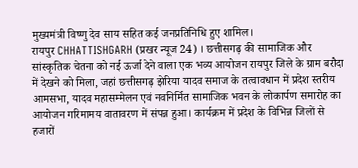मुख्यमंत्री विष्णु देव साय सहित कई जनप्रतिनिधि हुए शामिल।
रायपुर CHHATTISHGARH (प्रखर न्यूज 24) । छत्तीसगढ़ की सामाजिक और सांस्कृतिक चेतना को नई ऊर्जा देने वाला एक भव्य आयोजन रायपुर जिले के ग्राम बरौदा में देखने को मिला, जहां छत्तीसगढ़ झेरिया यादव समाज के तत्वावधान में प्रदेश स्तरीय आमसभा, यादव महासम्मेलन एवं नवनिर्मित सामाजिक भवन के लोकार्पण समारोह का आयोजन गरिमामय वातावरण में संपन्न हुआ। कार्यक्रम में प्रदेश के विभिन्न जिलों से हजारों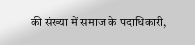की संख्या में समाज के पदाधिकारी,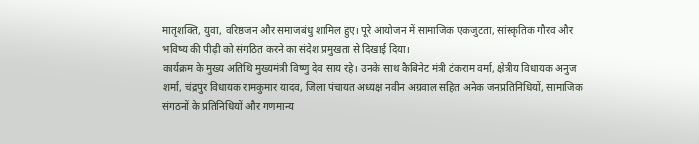मातृशक्ति, युवा, वरिष्ठजन और समाजबंधु शामिल हुए। पूरे आयोजन में सामाजिक एकजुटता, सांस्कृतिक गौरव और भविष्य की पीढ़ी को संगठित करने का संदेश प्रमुखता से दिखाई दिया।
कार्यक्रम के मुख्य अतिथि मुख्यमंत्री विष्णु देव साय रहे। उनके साथ कैबिनेट मंत्री टंकराम वर्मा, क्षेत्रीय विधायक अनुज शर्मा, चंद्रपुर विधायक रामकुमार यादव, जिला पंचायत अध्यक्ष नवीन अग्रवाल सहित अनेक जनप्रतिनिधियों, सामाजिक संगठनों के प्रतिनिधियों और गणमान्य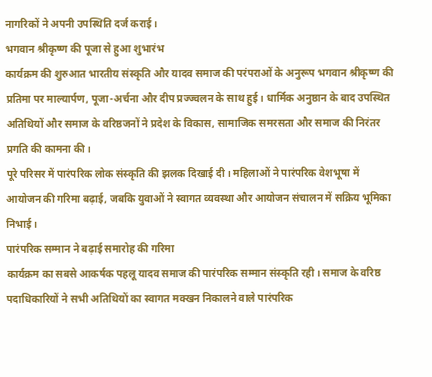नागरिकों ने अपनी उपस्थिति दर्ज कराई।
भगवान श्रीकृष्ण की पूजा से हुआ शुभारंभ
कार्यक्रम की शुरुआत भारतीय संस्कृति और यादव समाज की परंपराओं के अनुरूप भगवान श्रीकृष्ण की प्रतिमा पर माल्यार्पण, पूजा-अर्चना और दीप प्रज्ज्वलन के साथ हुई। धार्मिक अनुष्ठान के बाद उपस्थित अतिथियों और समाज के वरिष्ठजनों ने प्रदेश के विकास, सामाजिक समरसता और समाज की निरंतर प्रगति की कामना की।
पूरे परिसर में पारंपरिक लोक संस्कृति की झलक दिखाई दी। महिलाओं ने पारंपरिक वेशभूषा में आयोजन की गरिमा बढ़ाई, जबकि युवाओं ने स्वागत व्यवस्था और आयोजन संचालन में सक्रिय भूमिका निभाई।
पारंपरिक सम्मान ने बढ़ाई समारोह की गरिमा
कार्यक्रम का सबसे आकर्षक पहलू यादव समाज की पारंपरिक सम्मान संस्कृति रही। समाज के वरिष्ठ पदाधिकारियों ने सभी अतिथियों का स्वागत मक्खन निकालने वाले पारंपरिक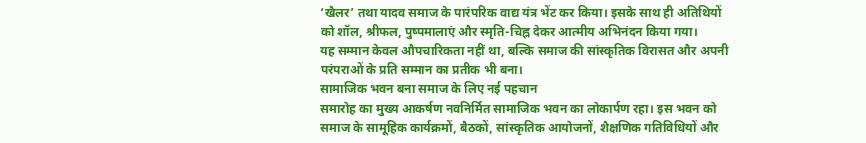‘खैलर’ तथा यादव समाज के पारंपरिक वाद्य यंत्र भेंट कर किया। इसके साथ ही अतिथियों को शॉल, श्रीफल, पुष्पमालाएं और स्मृति-चिह्न देकर आत्मीय अभिनंदन किया गया।
यह सम्मान केवल औपचारिकता नहीं था, बल्कि समाज की सांस्कृतिक विरासत और अपनी परंपराओं के प्रति सम्मान का प्रतीक भी बना।
सामाजिक भवन बना समाज के लिए नई पहचान
समारोह का मुख्य आकर्षण नवनिर्मित सामाजिक भवन का लोकार्पण रहा। इस भवन को समाज के सामूहिक कार्यक्रमों, बैठकों, सांस्कृतिक आयोजनों, शैक्षणिक गतिविधियों और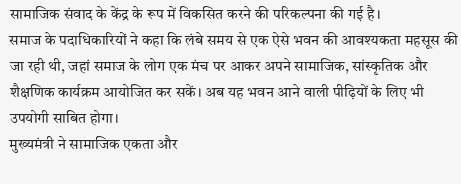सामाजिक संवाद के केंद्र के रूप में विकसित करने की परिकल्पना की गई है।
समाज के पदाधिकारियों ने कहा कि लंबे समय से एक ऐसे भवन की आवश्यकता महसूस की जा रही थी, जहां समाज के लोग एक मंच पर आकर अपने सामाजिक, सांस्कृतिक और शैक्षणिक कार्यक्रम आयोजित कर सकें। अब यह भवन आने वाली पीढ़ियों के लिए भी उपयोगी साबित होगा।
मुख्यमंत्री ने सामाजिक एकता और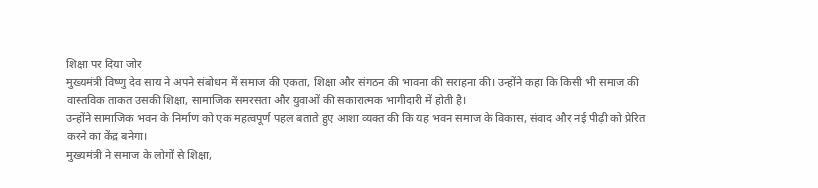शिक्षा पर दिया जोर
मुख्यमंत्री विष्णु देव साय ने अपने संबोधन में समाज की एकता, शिक्षा और संगठन की भावना की सराहना की। उन्होंने कहा कि किसी भी समाज की वास्तविक ताकत उसकी शिक्षा, सामाजिक समरसता और युवाओं की सकारात्मक भागीदारी में होती है।
उन्होंने सामाजिक भवन के निर्माण को एक महत्वपूर्ण पहल बताते हुए आशा व्यक्त की कि यह भवन समाज के विकास, संवाद और नई पीढ़ी को प्रेरित करने का केंद्र बनेगा।
मुख्यमंत्री ने समाज के लोगों से शिक्षा,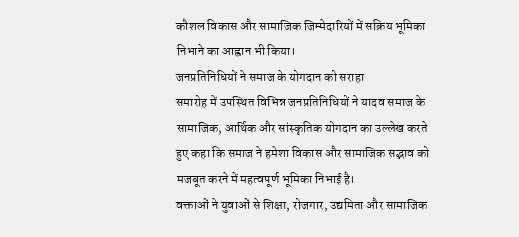कौशल विकास और सामाजिक जिम्मेदारियों में सक्रिय भूमिका निभाने का आह्वान भी किया।
जनप्रतिनिधियों ने समाज के योगदान को सराहा
समारोह में उपस्थित विभिन्न जनप्रतिनिधियों ने यादव समाज के सामाजिक, आर्थिक और सांस्कृतिक योगदान का उल्लेख करते हुए कहा कि समाज ने हमेशा विकास और सामाजिक सद्भाव को मजबूत करने में महत्वपूर्ण भूमिका निभाई है।
वक्ताओं ने युवाओं से शिक्षा, रोजगार, उद्यमिता और सामाजिक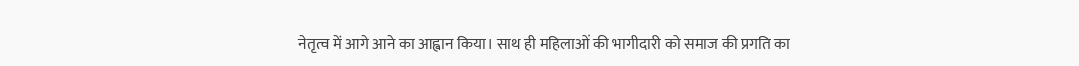नेतृत्व में आगे आने का आह्वान किया। साथ ही महिलाओं की भागीदारी को समाज की प्रगति का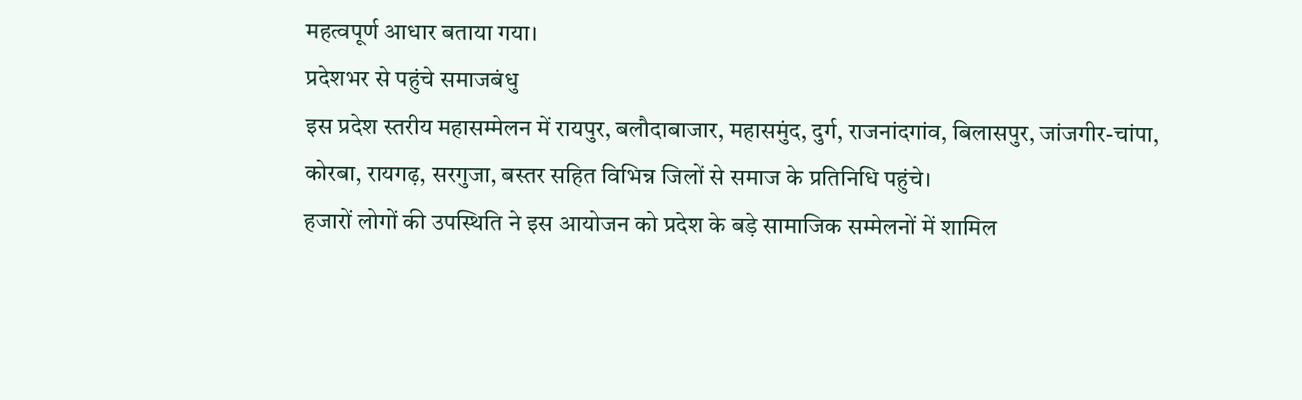महत्वपूर्ण आधार बताया गया।
प्रदेशभर से पहुंचे समाजबंधु
इस प्रदेश स्तरीय महासम्मेलन में रायपुर, बलौदाबाजार, महासमुंद, दुर्ग, राजनांदगांव, बिलासपुर, जांजगीर-चांपा, कोरबा, रायगढ़, सरगुजा, बस्तर सहित विभिन्न जिलों से समाज के प्रतिनिधि पहुंचे।
हजारों लोगों की उपस्थिति ने इस आयोजन को प्रदेश के बड़े सामाजिक सम्मेलनों में शामिल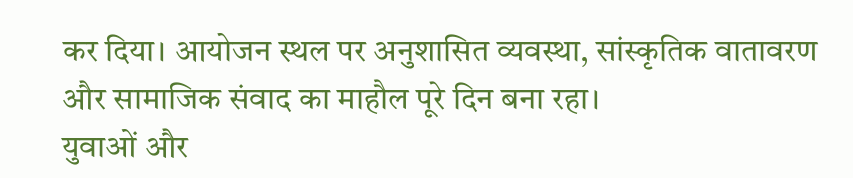कर दिया। आयोजन स्थल पर अनुशासित व्यवस्था, सांस्कृतिक वातावरण और सामाजिक संवाद का माहौल पूरे दिन बना रहा।
युवाओं और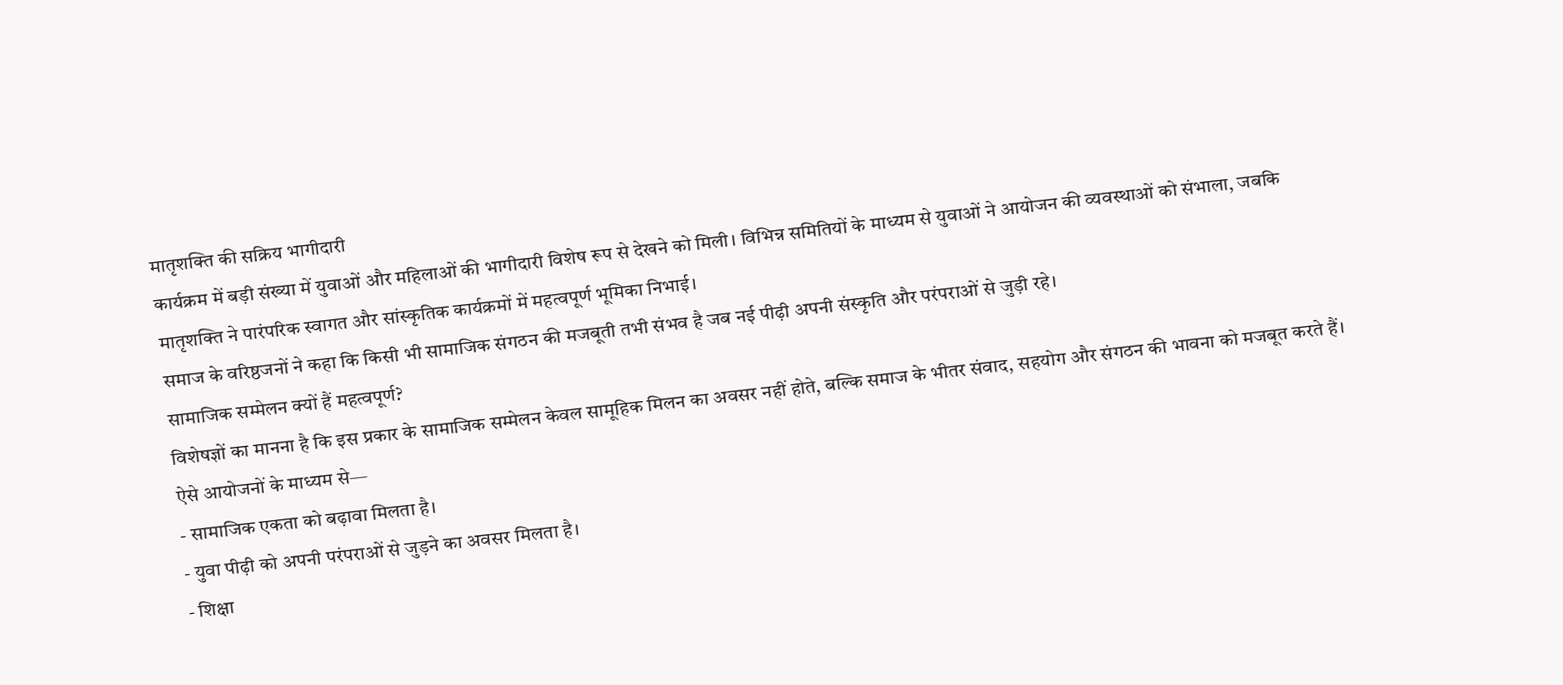मातृशक्ति की सक्रिय भागीदारी
कार्यक्रम में बड़ी संख्या में युवाओं और महिलाओं की भागीदारी विशेष रूप से देखने को मिली। विभिन्न समितियों के माध्यम से युवाओं ने आयोजन की व्यवस्थाओं को संभाला, जबकि मातृशक्ति ने पारंपरिक स्वागत और सांस्कृतिक कार्यक्रमों में महत्वपूर्ण भूमिका निभाई।
समाज के वरिष्ठजनों ने कहा कि किसी भी सामाजिक संगठन की मजबूती तभी संभव है जब नई पीढ़ी अपनी संस्कृति और परंपराओं से जुड़ी रहे।
सामाजिक सम्मेलन क्यों हैं महत्वपूर्ण?
विशेषज्ञों का मानना है कि इस प्रकार के सामाजिक सम्मेलन केवल सामूहिक मिलन का अवसर नहीं होते, बल्कि समाज के भीतर संवाद, सहयोग और संगठन की भावना को मजबूत करते हैं।
ऐसे आयोजनों के माध्यम से—
- सामाजिक एकता को बढ़ावा मिलता है।
- युवा पीढ़ी को अपनी परंपराओं से जुड़ने का अवसर मिलता है।
- शिक्षा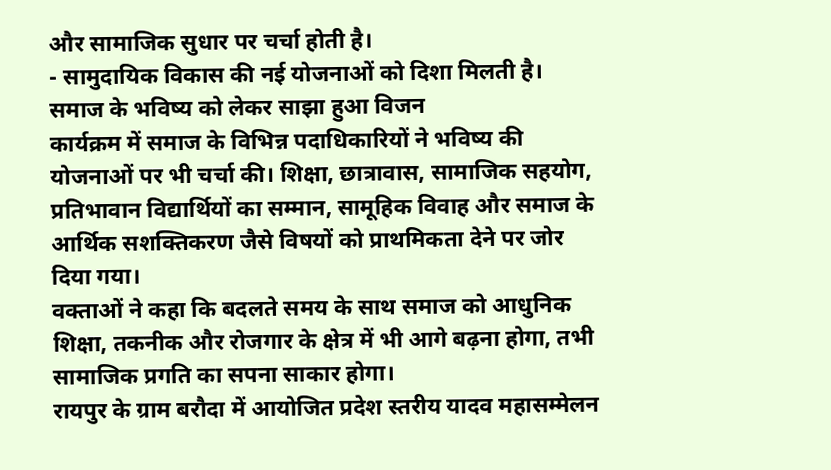और सामाजिक सुधार पर चर्चा होती है।
- सामुदायिक विकास की नई योजनाओं को दिशा मिलती है।
समाज के भविष्य को लेकर साझा हुआ विजन
कार्यक्रम में समाज के विभिन्न पदाधिकारियों ने भविष्य की योजनाओं पर भी चर्चा की। शिक्षा, छात्रावास, सामाजिक सहयोग, प्रतिभावान विद्यार्थियों का सम्मान, सामूहिक विवाह और समाज के आर्थिक सशक्तिकरण जैसे विषयों को प्राथमिकता देने पर जोर दिया गया।
वक्ताओं ने कहा कि बदलते समय के साथ समाज को आधुनिक शिक्षा, तकनीक और रोजगार के क्षेत्र में भी आगे बढ़ना होगा, तभी सामाजिक प्रगति का सपना साकार होगा।
रायपुर के ग्राम बरौदा में आयोजित प्रदेश स्तरीय यादव महासम्मेलन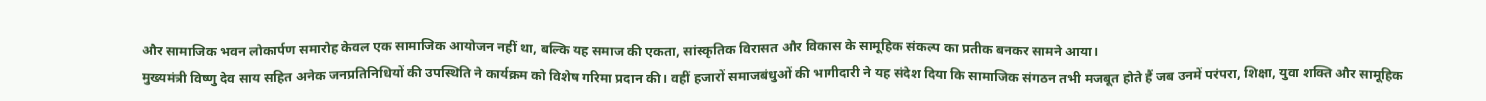और सामाजिक भवन लोकार्पण समारोह केवल एक सामाजिक आयोजन नहीं था, बल्कि यह समाज की एकता, सांस्कृतिक विरासत और विकास के सामूहिक संकल्प का प्रतीक बनकर सामने आया।
मुख्यमंत्री विष्णु देव साय सहित अनेक जनप्रतिनिधियों की उपस्थिति ने कार्यक्रम को विशेष गरिमा प्रदान की। वहीं हजारों समाजबंधुओं की भागीदारी ने यह संदेश दिया कि सामाजिक संगठन तभी मजबूत होते हैं जब उनमें परंपरा, शिक्षा, युवा शक्ति और सामूहिक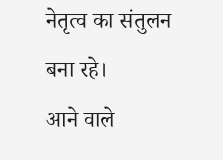नेतृत्व का संतुलन बना रहे।
आने वाले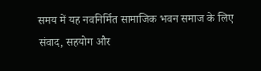समय में यह नवनिर्मित सामाजिक भवन समाज के लिए संवाद, सहयोग और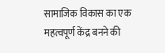सामाजिक विकास का एक महत्वपूर्ण केंद्र बनने की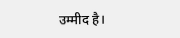उम्मीद है।